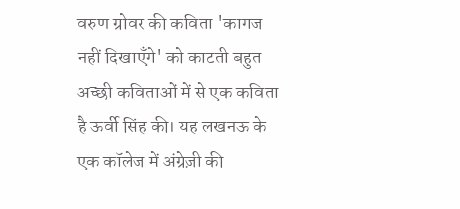वरुण ग्रोवर की कविता 'कागज नहीं दिखाएँगे' को काटती बहुत अच्छी कविताओं में से एक कविता है ऊर्वी सिंह की। यह लखनऊ के एक कॉलेज में अंग्रेज़ी की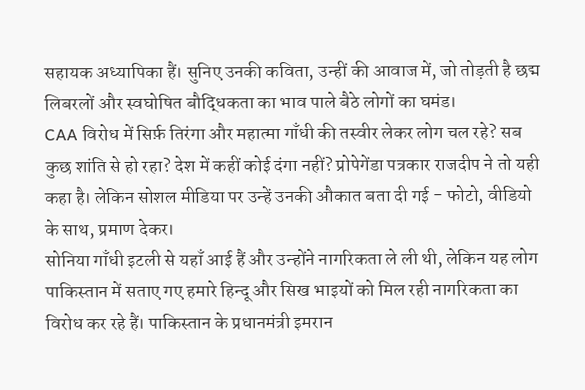सहायक अध्यापिका हैं। सुनिए उनकी कविता, उन्हीं की आवाज में, जो तोड़ती है छद्म लिबरलों और स्वघोषित बौद्धिकता का भाव पाले बैठे लोगों का घमंड।
CAA विरोध में सिर्फ़ तिरंगा और महात्मा गाँधी की तस्वीर लेकर लोग चल रहे? सब कुछ शांति से हो रहा? देश में कहीं कोई दंगा नहीं? प्रोपेगेंडा पत्रकार राजदीप ने तो यही कहा है। लेकिन सोशल मीडिया पर उन्हें उनकी औकात बता दी गई - फोटो, वीडियो के साथ, प्रमाण देकर।
सोनिया गाँधी इटली से यहाँ आई हैं और उन्होंने नागरिकता ले ली थी, लेकिन यह लोग पाकिस्तान में सताए गए हमारे हिन्दू और सिख भाइयों को मिल रही नागरिकता का विरोध कर रहे हैं। पाकिस्तान के प्रधानमंत्री इमरान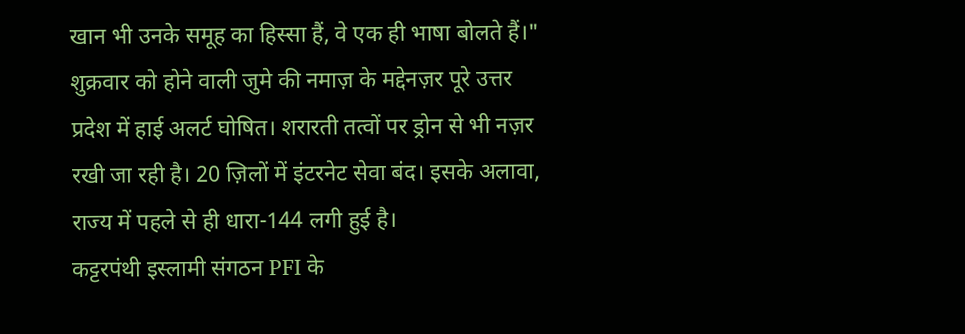खान भी उनके समूह का हिस्सा हैं, वे एक ही भाषा बोलते हैं।"
शुक्रवार को होने वाली जुमे की नमाज़ के मद्देनज़र पूरे उत्तर प्रदेश में हाई अलर्ट घोषित। शरारती तत्वों पर ड्रोन से भी नज़र रखी जा रही है। 20 ज़िलों में इंटरनेट सेवा बंद। इसके अलावा, राज्य में पहले से ही धारा-144 लगी हुई है।
कट्टरपंथी इस्लामी संगठन PFI के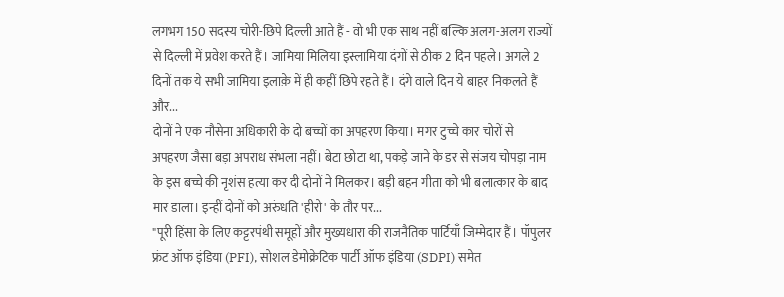लगभग 150 सदस्य चोरी-छिपे दिल्ली आते हैं - वो भी एक साथ नहीं बल्कि अलग-अलग राज्यों से दिल्ली में प्रवेश करते हैं। जामिया मिलिया इस्लामिया दंगों से ठीक 2 दिन पहले। अगले 2 दिनों तक ये सभी जामिया इलाक़े में ही कहीं छिपे रहते हैं। दंगे वाले दिन ये बाहर निकलते हैं और...
दोनों ने एक नौसेना अधिकारी के दो बच्चों का अपहरण किया। मगर टुच्चे कार चोरों से अपहरण जैसा बड़ा अपराध संभला नहीं। बेटा छोटा था, पकड़े जाने के डर से संजय चोपड़ा नाम के इस बच्चे की नृशंस हत्या कर दी दोनों ने मिलकर। बड़ी बहन गीता को भी बलात्कार के बाद मार डाला। इन्हीं दोनों को अरुंधति 'हीरो' के तौर पर...
"पूरी हिंसा के लिए कट्टरपंथी समूहों और मुख्यधारा की राजनैतिक पार्टियाँ जिम्मेदार हैं। पॉपुलर फ्रंट ऑफ इंडिया (PFI), सोशल डेमोक्रेटिक पार्टी ऑफ इंडिया (SDPI) समेत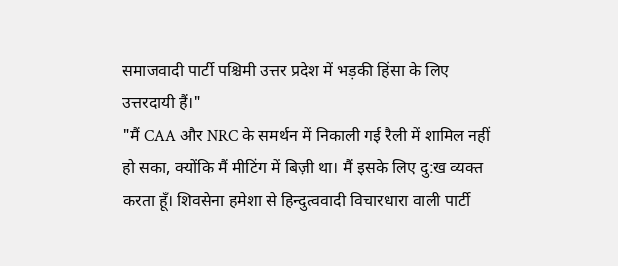समाजवादी पार्टी पश्चिमी उत्तर प्रदेश में भड़की हिंसा के लिए उत्तरदायी हैं।"
"मैं CAA और NRC के समर्थन में निकाली गई रैली में शामिल नहीं हो सका, क्योंकि मैं मीटिंग में बिज़ी था। मैं इसके लिए दु:ख व्यक्त करता हूँ। शिवसेना हमेशा से हिन्दुत्ववादी विचारधारा वाली पार्टी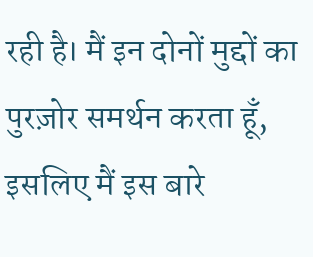रही है। मैं इन दोनों मुद्दों का पुरज़ोर समर्थन करता हूँ, इसलिए मैं इस बारे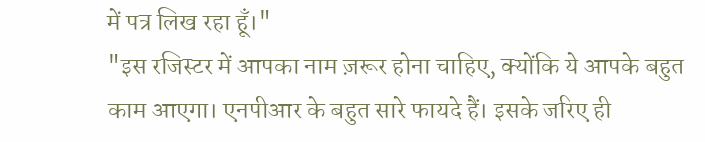में पत्र लिख रहा हूँ।"
"इस रजिस्टर में आपका नाम ज़रूर होना चाहिए, क्योंकि ये आपके बहुत काम आएगा। एनपीआर के बहुत सारे फायदे हैं। इसके जरिए ही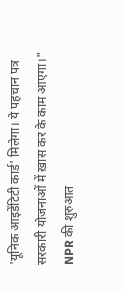'यूनिक आइडेंटिटी कार्ड' मिलेगा। ये पहचान पत्र सरकारी योजनाओं में ख़ास कर के काम आएगा।"
NPR की शुरुआत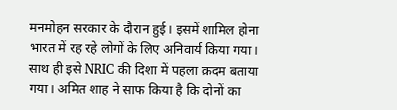मनमोहन सरकार के दौरान हुई। इसमें शामिल होना भारत में रह रहे लोगों के लिए अनिवार्य किया गया। साथ ही इसे NRIC की दिशा में पहला क़दम बताया गया। अमित शाह ने साफ किया है कि दोनों का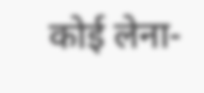कोई लेना-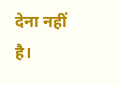देना नहीं है।